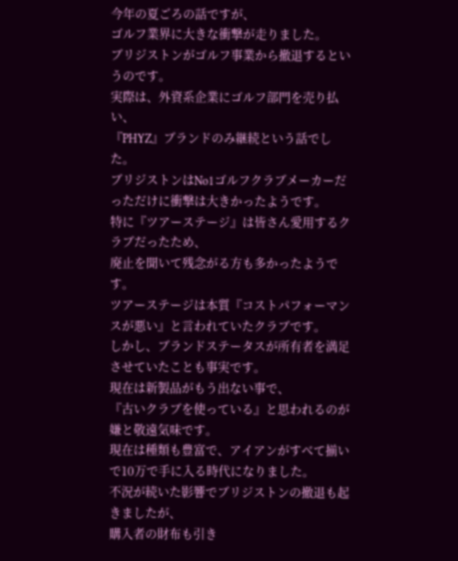今年の夏ごろの話ですが、
ゴルフ業界に大きな衝撃が走りました。
ブリジストンがゴルフ事業から撤退するというのです。
実際は、外資系企業にゴルフ部門を売り払い、
『PHYZ』ブランドのみ継続という話でした。
ブリジストンはNo1ゴルフクラブメーカーだっただけに衝撃は大きかったようです。
特に『ツアーステージ』は皆さん愛用するクラブだったため、
廃止を聞いて残念がる方も多かったようです。
ツアーステージは本質『コストパフォーマンスが悪い』と言われていたクラブです。
しかし、ブランドステータスが所有者を満足させていたことも事実です。
現在は新製品がもう出ない事で、
『古いクラブを使っている』と思われるのが嫌と敬遠気味です。
現在は種類も豊富で、アイアンがすべて揃いで10万で手に入る時代になりました。
不況が続いた影響でブリジストンの撤退も起きましたが、
購入者の財布も引き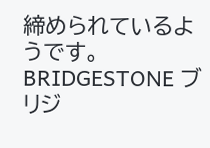締められているようです。
BRIDGESTONE ブリジ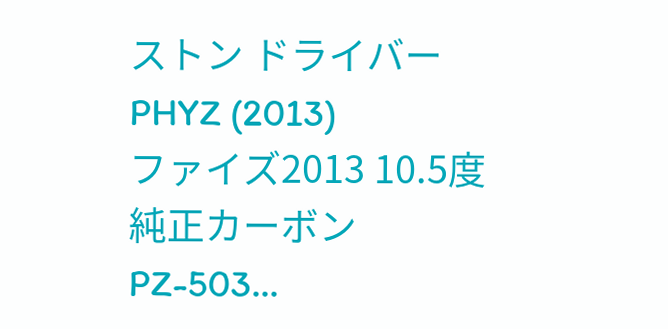ストン ドライバー PHYZ (2013)
ファイズ2013 10.5度 純正カーボン PZ-503...